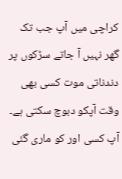کراچی میں آپ جب تک گھر نہیں آ جاتے سڑکوں پر دندناتی موت کسی بھی وقت آپکو دبوچ سکتی ہے۔ آپ کسی اور کو ماری گئی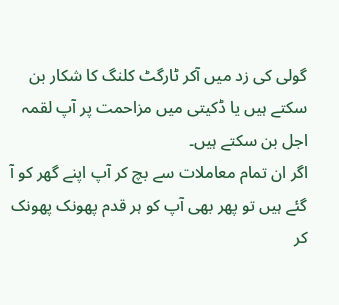گولی کی زد میں آکر ٹارگٹ کلنگ کا شکار بن سکتے ہیں یا ڈکیتی میں مزاحمت پر آپ لقمہ اجل بن سکتے ہیں۔
اگر ان تمام معاملات سے بچ کر آپ اپنے گھر کو آ گئے ہیں تو پھر بھی آپ کو ہر قدم پھونک پھونک کر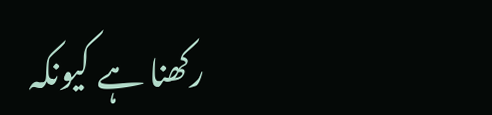رکھنا ہے کیونکہ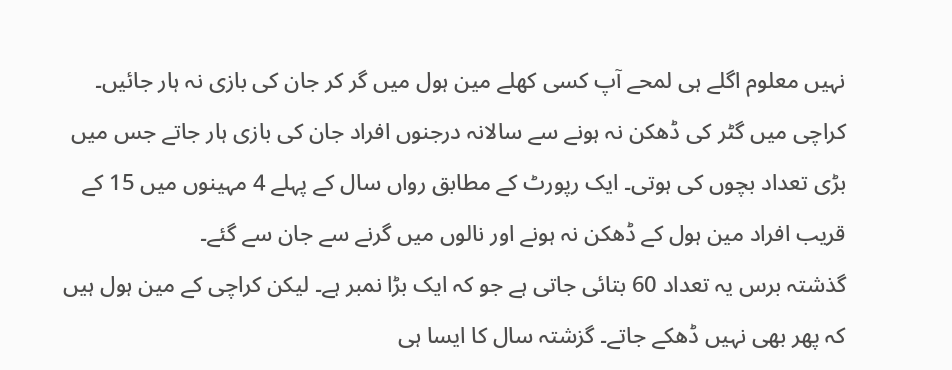نہیں معلوم اگلے ہی لمحے آپ کسی کھلے مین ہول میں گر کر جان کی بازی نہ ہار جائیں۔
کراچی میں گٹر کی ڈھکن نہ ہونے سے سالانہ درجنوں افراد جان کی بازی ہار جاتے جس میں بڑی تعداد بچوں کی ہوتی۔ ایک رپورٹ کے مطابق رواں سال کے پہلے 4 مہینوں میں 15 کے قریب افراد مین ہول کے ڈھکن نہ ہونے اور نالوں میں گرنے سے جان سے گئے۔
گذشتہ برس یہ تعداد 60 بتائی جاتی ہے جو کہ ایک بڑا نمبر ہے۔ لیکن کراچی کے مین ہول ہیں کہ پھر بھی نہیں ڈھکے جاتے۔ گزشتہ سال کا ایسا ہی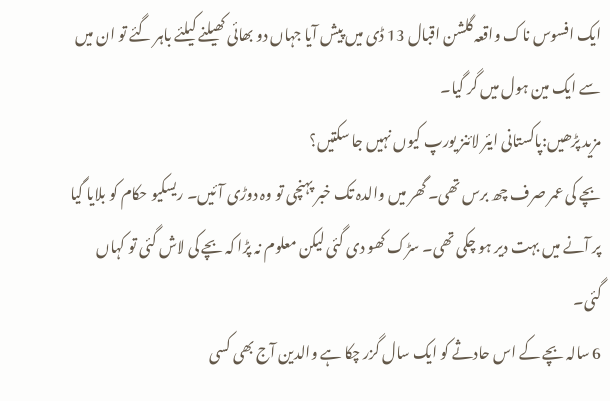ایک افسوس ناک واقعہ گلشن اقبال 13 ڈی میں پیش آیا جہاں دو بھائی کھیلنے کیلئے باہر گئے تو ان میں سے ایک مین ہول میں گر گیا۔
مزید پڑھیں:پاکستانی ایئر لائنز یورپ کیوں نہیں جا سکتیں؟
بچے کی عمر صرف چھ برس تھی۔ گھر میں والدہ تک خبر پہنچی تو وہ دوڑی آئیں۔ ریسکیو حکام کو بلایا گیا پر آنے میں بہت دیر ہو چکی تھی۔ سڑک کھو دی گئی لیکن معلوم نہ پڑا کہ بچے کی لاش گئی تو کہاں گئی۔
6 سالہ بچے کے اس حادثے کو ایک سال گزر چکا ہے والدین آج بھی کسی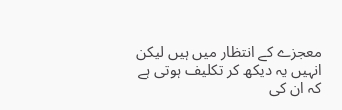معجزے کے انتظار میں ہیں لیکن انہیں یہ دیکھ کر تکلیف ہوتی ہے کہ ان کی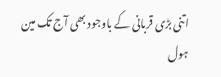اتنی بڑی قربانی کے باوجود بھی آج تک مین ہول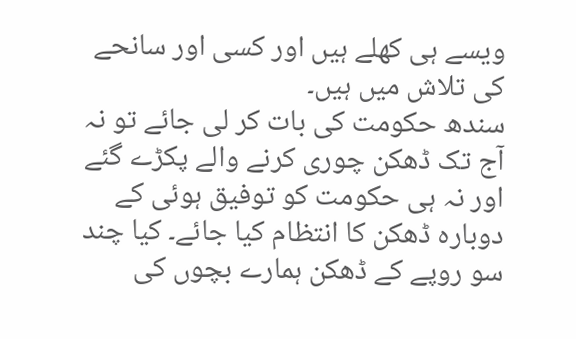ویسے ہی کھلے ہیں اور کسی اور سانحے کی تلاش میں ہیں۔
سندھ حکومت کی بات کر لی جائے تو نہ آج تک ڈھکن چوری کرنے والے پکڑے گئے اور نہ ہی حکومت کو توفیق ہوئی کے دوبارہ ڈھکن کا انتظام کیا جائے۔ کیا چند سو روپے کے ڈھکن ہمارے بچوں کی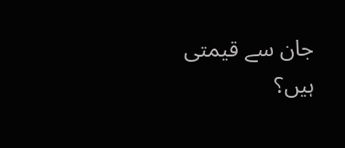جان سے قیمتی ہیں؟